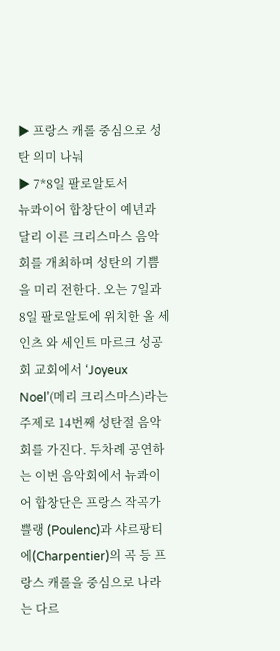▶ 프랑스 캐롤 중심으로 성탄 의미 나눠
▶ 7*8일 팔로알토서
뉴콰이어 합창단이 예년과 달리 이른 크리스마스 음악회를 개최하며 성탄의 기쁨을 미리 전한다. 오는 7일과 8일 팔로알토에 위치한 올 세인츠 와 세인트 마르크 성공회 교회에서 ‘Joyeux Noel’(메리 크리스마스)라는 주제로 14번째 성탄절 음악회를 가진다. 두차례 공연하는 이번 음악회에서 뉴콰이어 합창단은 프랑스 작곡가 쁠랭 (Poulenc)과 샤르팡티에(Charpentier)의 곡 등 프랑스 캐롤을 중심으로 나라는 다르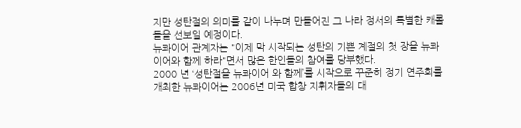지만 성탄절의 의미를 같이 나누며 만들어진 그 나라 정서의 특별한 캐롤들을 선보일 예정이다.
뉴콰이어 관계자는 "이제 막 시작되는 성탄의 기쁜 계절의 첫 장을 뉴콰이어와 함께 하라"면서 많은 한인들의 참여를 당부했다.
2000 년 ‘성탄절을 뉴콰이어 와 함께’를 시작으로 꾸준히 정기 연주회를 개최한 뉴콰이어는 2006년 미국 합창 지휘자들의 대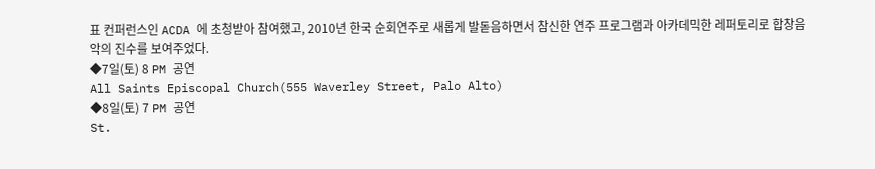표 컨퍼런스인 ACDA 에 초청받아 참여했고, 2010년 한국 순회연주로 새롭게 발돋음하면서 참신한 연주 프로그램과 아카데믹한 레퍼토리로 합창음악의 진수를 보여주었다.
◆7일(토) 8 PM 공연
All Saints Episcopal Church(555 Waverley Street, Palo Alto)
◆8일(토) 7 PM 공연
St.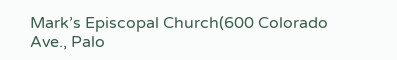Mark’s Episcopal Church(600 Colorado Ave., Palo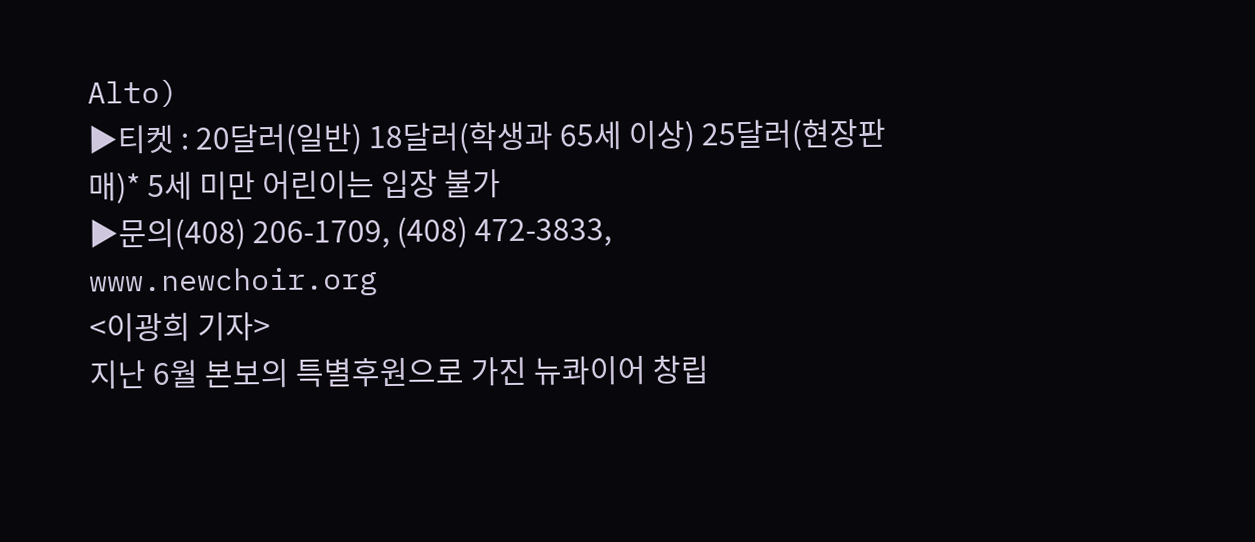Alto)
▶티켓 : 20달러(일반) 18달러(학생과 65세 이상) 25달러(현장판매)* 5세 미만 어린이는 입장 불가
▶문의(408) 206-1709, (408) 472-3833, www.newchoir.org
<이광희 기자>
지난 6월 본보의 특별후원으로 가진 뉴콰이어 창립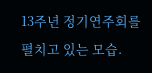13주년 정기연주회를 펼치고 있는 모습.